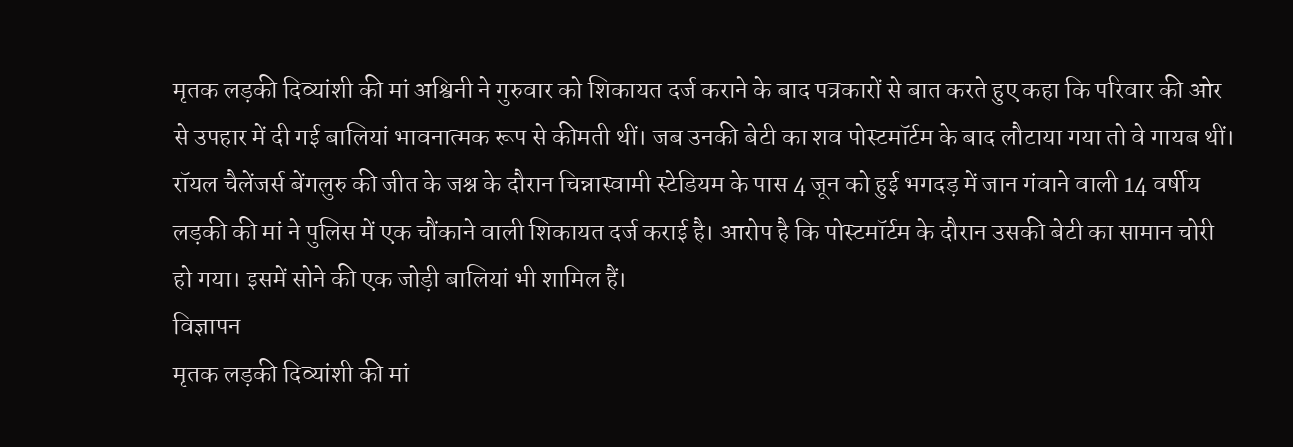मृतक लड़की दिव्यांशी की मां अश्विनी ने गुरुवार को शिकायत दर्ज कराने के बाद पत्रकारों से बात करते हुए कहा कि परिवार की ओर से उपहार में दी गई बालियां भावनात्मक रूप से कीमती थीं। जब उनकी बेटी का शव पोस्टमॉर्टम के बाद लौटाया गया तो वे गायब थीं।
रॉयल चैलेंजर्स बेंगलुरु की जीत के जश्न के दौरान चिन्नास्वामी स्टेडियम के पास 4 जून को हुई भगदड़ में जान गंवाने वाली 14 वर्षीय लड़की की मां ने पुलिस में एक चौंकाने वाली शिकायत दर्ज कराई है। आरोप है कि पोस्टमॉर्टम के दौरान उसकी बेटी का सामान चोरी हो गया। इसमें सोने की एक जोड़ी बालियां भी शामिल हैं।
विज्ञापन
मृतक लड़की दिव्यांशी की मां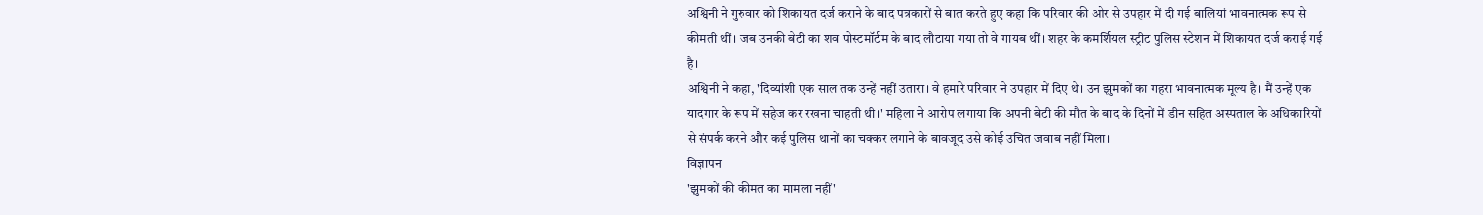अश्विनी ने गुरुवार को शिकायत दर्ज कराने के बाद पत्रकारों से बात करते हुए कहा कि परिवार की ओर से उपहार में दी गई बालियां भावनात्मक रूप से कीमती थीं। जब उनकी बेटी का शव पोस्टमॉर्टम के बाद लौटाया गया तो वे गायब थीं। शहर के कमर्शियल स्ट्रीट पुलिस स्टेशन में शिकायत दर्ज कराई गई है।
अश्विनी ने कहा, 'दिव्यांशी एक साल तक उन्हें नहीं उतारा। वे हमारे परिवार ने उपहार में दिए थे। उन झुमकों का गहरा भावनात्मक मूल्य है। मैं उन्हें एक यादगार के रूप में सहेज कर रखना चाहती थी।' महिला ने आरोप लगाया कि अपनी बेटी की मौत के बाद के दिनों में डीन सहित अस्पताल के अधिकारियों से संपर्क करने और कई पुलिस थानों का चक्कर लगाने के बावजूद उसे कोई उचित जवाब नहीं मिला।
विज्ञापन
'झुमकों की कीमत का मामला नहीं'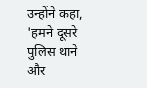उन्होंने कहा, 'हमने दूसरे पुलिस थाने और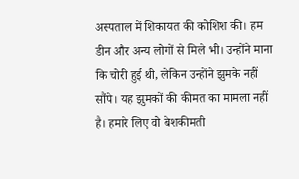अस्पताल में शिकायत की कोशिश की। हम डीन और अन्य लोगों से मिले भी। उन्होंने माना कि चोरी हुई थी, लेकिन उन्होंने झुमके नहीं सौंपे। यह झुमकों की कीमत का मामला नहीं है। हमारे लिए वो बेशकीमती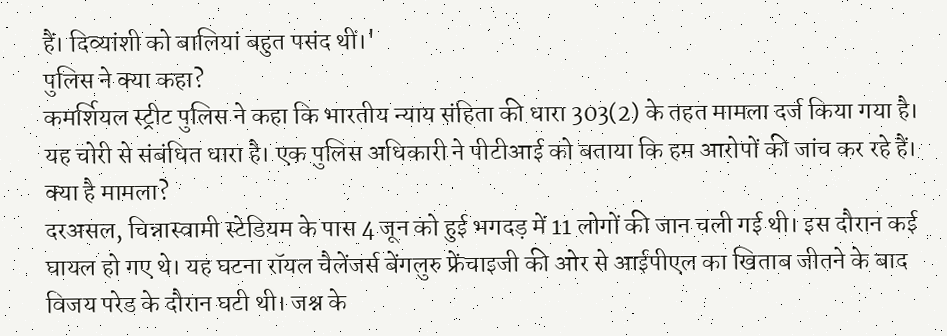हैं। दिव्यांशी को बालियां बहुत पसंद थीं।'
पुलिस ने क्या कहा?
कमर्शियल स्ट्रीट पुलिस ने कहा कि भारतीय न्याय संहिता की धारा 303(2) के तहत मामला दर्ज किया गया है। यह चोरी से संबंधित धारा है। एक पुलिस अधिकारी ने पीटीआई को बताया कि हम आरोपों की जांच कर रहे हैं।
क्या है मामला?
दरअसल, चिन्नास्वामी स्टेडियम के पास 4 जून को हुई भगदड़ में 11 लोगों की जान चली गई थी। इस दौरान कई घायल हो गए थे। यह घटना रॉयल चैलेंजर्स बेंगलुरु फ्रेंचाइजी की ओर से आईपीएल का खिताब जीतने के बाद विजय परेड के दौरान घटी थी। जश्न के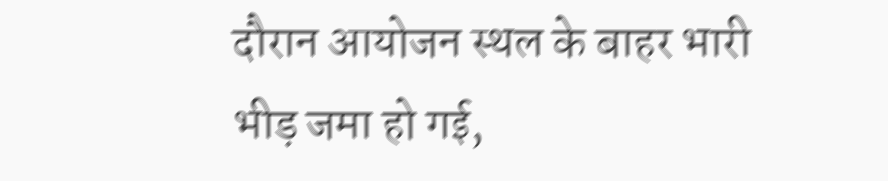दौरान आयोजन स्थल के बाहर भारी भीड़ जमा हो गई,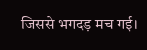जिससे भगदड़ मच गई।